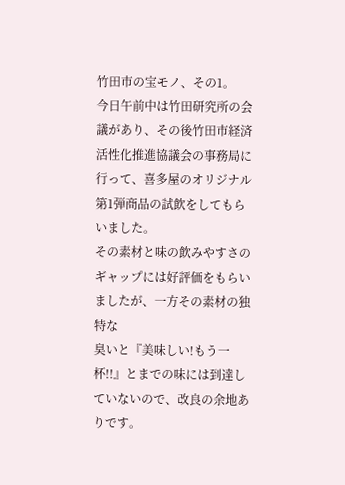竹田市の宝モノ、その1。
今日午前中は竹田研究所の会議があり、その後竹田市経済活性化推進協議会の事務局に
行って、喜多屋のオリジナル第1弾商品の試飲をしてもらいました。
その素材と味の飲みやすさのギャップには好評価をもらいましたが、一方その素材の独特な
臭いと『美味しい!もう一杯!!』とまでの味には到達していないので、改良の余地ありです。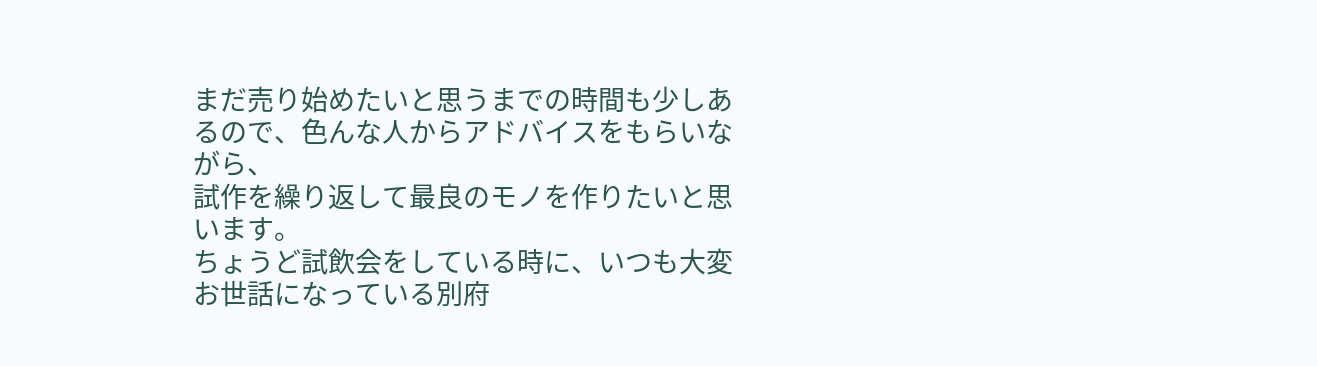まだ売り始めたいと思うまでの時間も少しあるので、色んな人からアドバイスをもらいながら、
試作を繰り返して最良のモノを作りたいと思います。
ちょうど試飲会をしている時に、いつも大変お世話になっている別府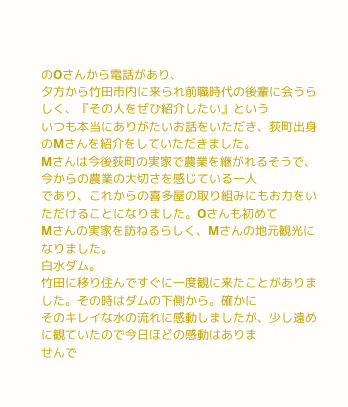のOさんから電話があり、
夕方から竹田市内に来られ前職時代の後輩に会うらしく、『その人をぜひ紹介したい』という
いつも本当にありがたいお話をいただき、荻町出身のMさんを紹介をしていただきました。
Mさんは今後荻町の実家で農業を継がれるそうで、今からの農業の大切さを感じている一人
であり、これからの喜多屋の取り組みにもお力をいただけることになりました。Oさんも初めて
Mさんの実家を訪ねるらしく、Mさんの地元観光になりました。
白水ダム。
竹田に移り住んですぐに一度観に来たことがありました。その時はダムの下側から。確かに
そのキレイな水の流れに感動しましたが、少し遠めに観ていたので今日ほどの感動はありま
せんで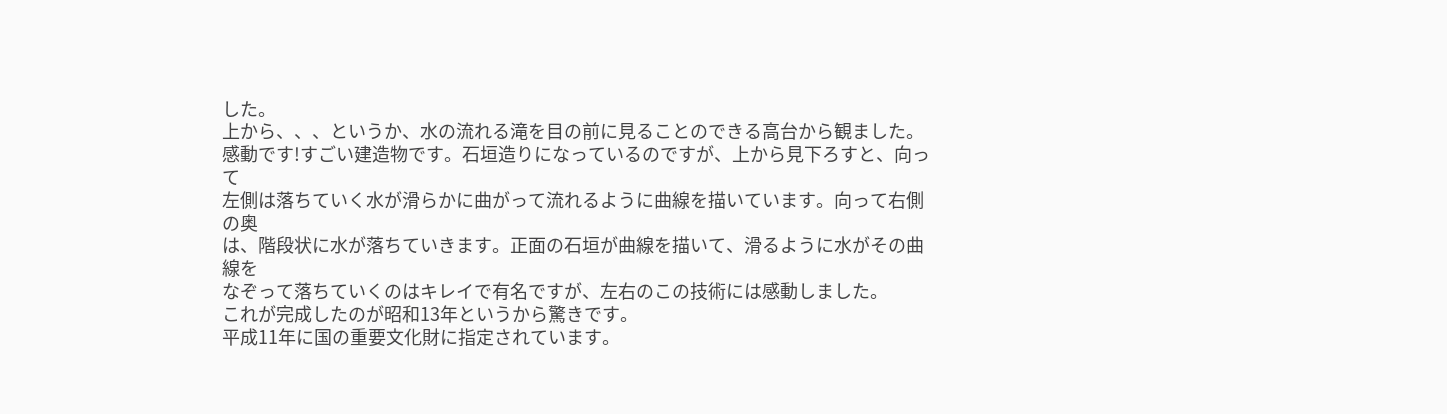した。
上から、、、というか、水の流れる滝を目の前に見ることのできる高台から観ました。
感動です!すごい建造物です。石垣造りになっているのですが、上から見下ろすと、向って
左側は落ちていく水が滑らかに曲がって流れるように曲線を描いています。向って右側の奥
は、階段状に水が落ちていきます。正面の石垣が曲線を描いて、滑るように水がその曲線を
なぞって落ちていくのはキレイで有名ですが、左右のこの技術には感動しました。
これが完成したのが昭和13年というから驚きです。
平成11年に国の重要文化財に指定されています。